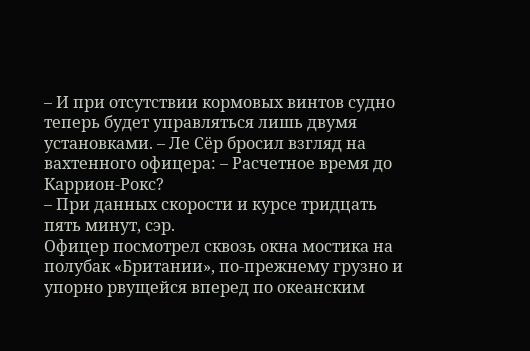– И при отсутствии кормовых винтов судно теперь будет управляться лишь двумя установками. – Ле Сёр бросил взгляд на вахтенного офицера: – Расчетное время до Каррион-Рокс?
– При данных скорости и курсе тридцать пять минут, сэр.
Офицер посмотрел сквозь окна мостика на полубак «Британии», по-прежнему грузно и упорно рвущейся вперед по океанским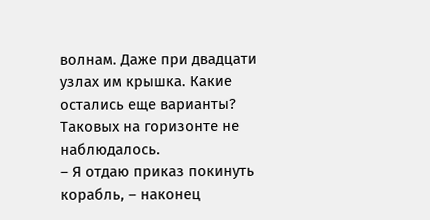волнам. Даже при двадцати узлах им крышка. Какие остались еще варианты? Таковых на горизонте не наблюдалось.
– Я отдаю приказ покинуть корабль, – наконец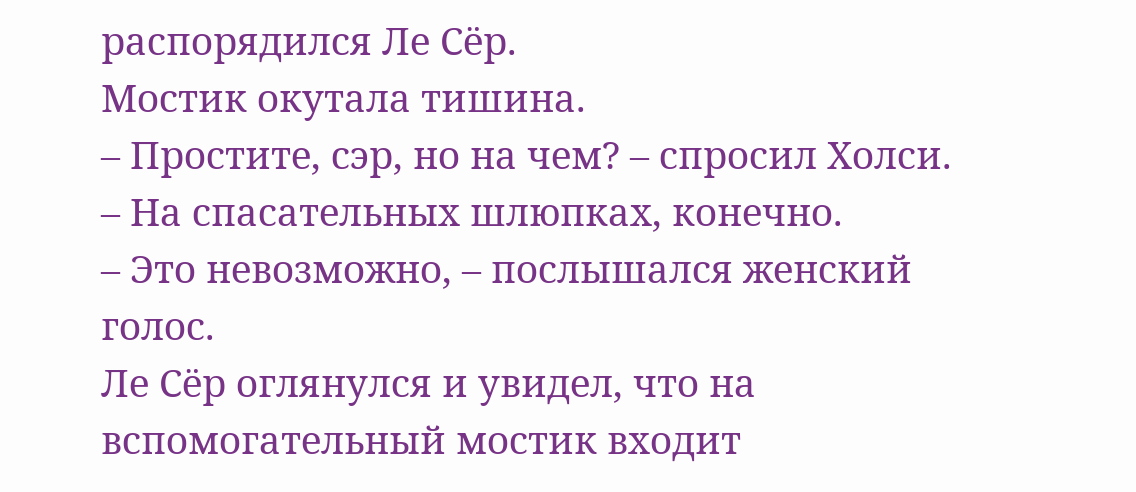распорядился Ле Сёр.
Мостик окутала тишина.
– Простите, сэр, но на чем? – спросил Холси.
– На спасательных шлюпках, конечно.
– Это невозможно, – послышался женский голос.
Ле Сёр оглянулся и увидел, что на вспомогательный мостик входит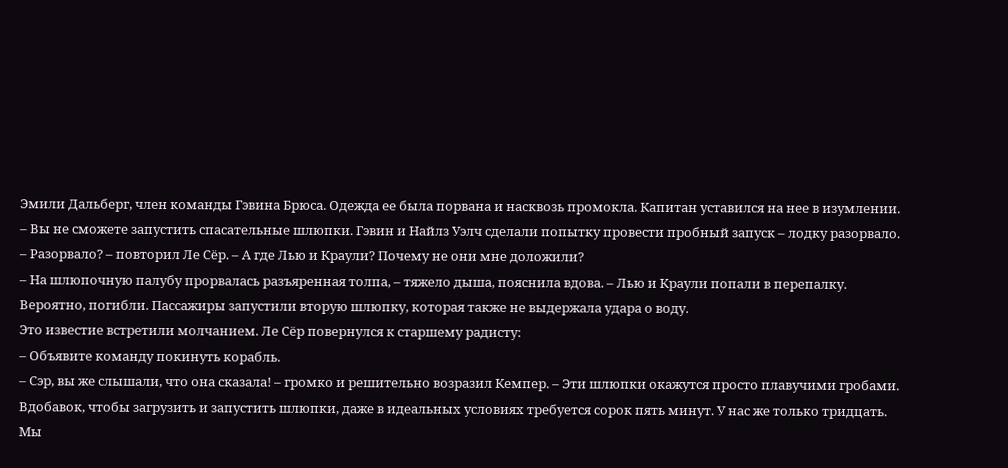Эмили Дальберг, член команды Гэвина Брюса. Одежда ее была порвана и насквозь промокла. Капитан уставился на нее в изумлении.
– Вы не сможете запустить спасательные шлюпки. Гэвин и Найлз Уэлч сделали попытку провести пробный запуск – лодку разорвало.
– Разорвало? – повторил Ле Сёр. – А где Лью и Краули? Почему не они мне доложили?
– На шлюпочную палубу прорвалась разъяренная толпа, – тяжело дыша, пояснила вдова. – Лью и Краули попали в перепалку. Вероятно, погибли. Пассажиры запустили вторую шлюпку, которая также не выдержала удара о воду.
Это известие встретили молчанием. Ле Сёр повернулся к старшему радисту:
– Объявите команду покинуть корабль.
– Сэр, вы же слышали, что она сказала! – громко и решительно возразил Кемпер. – Эти шлюпки окажутся просто плавучими гробами. Вдобавок, чтобы загрузить и запустить шлюпки, даже в идеальных условиях требуется сорок пять минут. У нас же только тридцать. Мы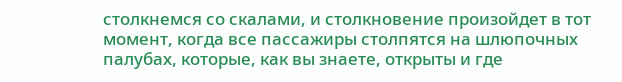столкнемся со скалами, и столкновение произойдет в тот момент, когда все пассажиры столпятся на шлюпочных палубах, которые, как вы знаете, открыты и где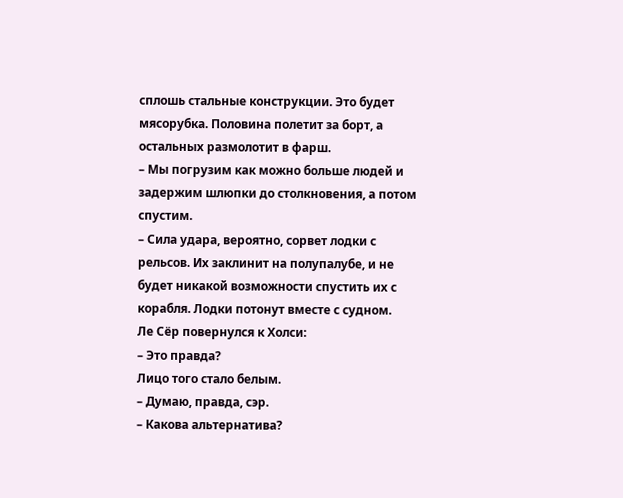сплошь стальные конструкции. Это будет мясорубка. Половина полетит за борт, а остальных размолотит в фарш.
– Мы погрузим как можно больше людей и задержим шлюпки до столкновения, а потом спустим.
– Сила удара, вероятно, сорвет лодки с рельсов. Их заклинит на полупалубе, и не будет никакой возможности спустить их с корабля. Лодки потонут вместе с судном.
Ле Сёр повернулся к Холси:
– Это правда?
Лицо того стало белым.
– Думаю, правда, сэр.
– Какова альтернатива?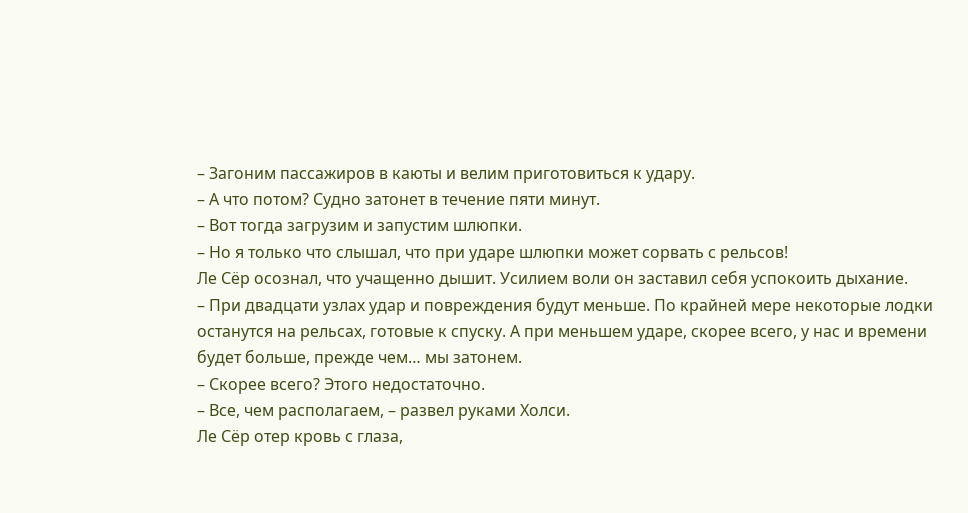– Загоним пассажиров в каюты и велим приготовиться к удару.
– А что потом? Судно затонет в течение пяти минут.
– Вот тогда загрузим и запустим шлюпки.
– Но я только что слышал, что при ударе шлюпки может сорвать с рельсов!
Ле Сёр осознал, что учащенно дышит. Усилием воли он заставил себя успокоить дыхание.
– При двадцати узлах удар и повреждения будут меньше. По крайней мере некоторые лодки останутся на рельсах, готовые к спуску. А при меньшем ударе, скорее всего, у нас и времени будет больше, прежде чем… мы затонем.
– Скорее всего? Этого недостаточно.
– Все, чем располагаем, – развел руками Холси.
Ле Сёр отер кровь с глаза,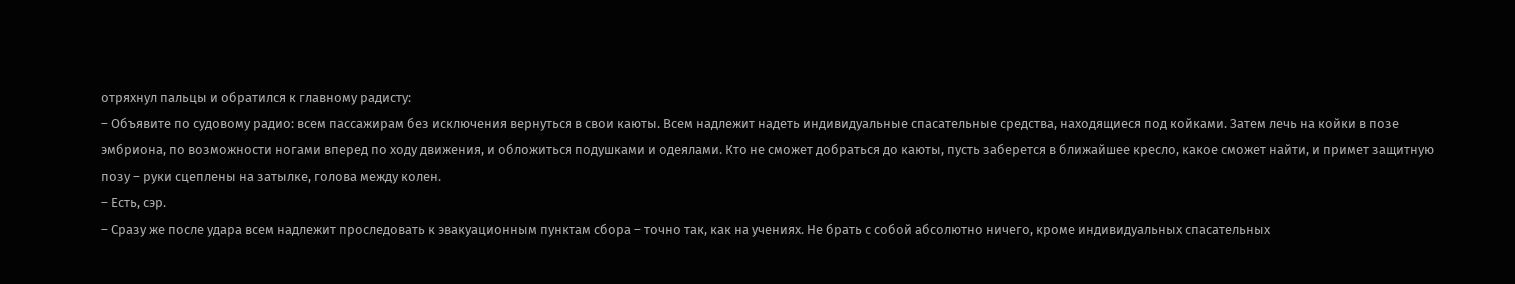отряхнул пальцы и обратился к главному радисту:
– Объявите по судовому радио: всем пассажирам без исключения вернуться в свои каюты. Всем надлежит надеть индивидуальные спасательные средства, находящиеся под койками. Затем лечь на койки в позе эмбриона, по возможности ногами вперед по ходу движения, и обложиться подушками и одеялами. Кто не сможет добраться до каюты, пусть заберется в ближайшее кресло, какое сможет найти, и примет защитную позу – руки сцеплены на затылке, голова между колен.
– Есть, сэр.
– Сразу же после удара всем надлежит проследовать к эвакуационным пунктам сбора – точно так, как на учениях. Не брать с собой абсолютно ничего, кроме индивидуальных спасательных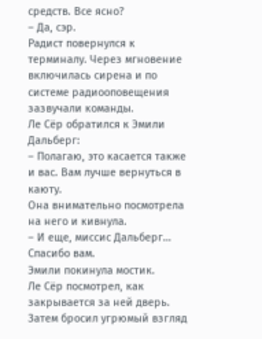средств. Все ясно?
– Да, сэр.
Радист повернулся к терминалу. Через мгновение включилась сирена и по системе радиооповещения зазвучали команды.
Ле Сёр обратился к Эмили Дальберг:
– Полагаю, это касается также и вас. Вам лучше вернуться в каюту.
Она внимательно посмотрела на него и кивнула.
– И еще, миссис Дальберг… Спасибо вам.
Эмили покинула мостик.
Ле Сёр посмотрел, как закрывается за ней дверь. Затем бросил угрюмый взгляд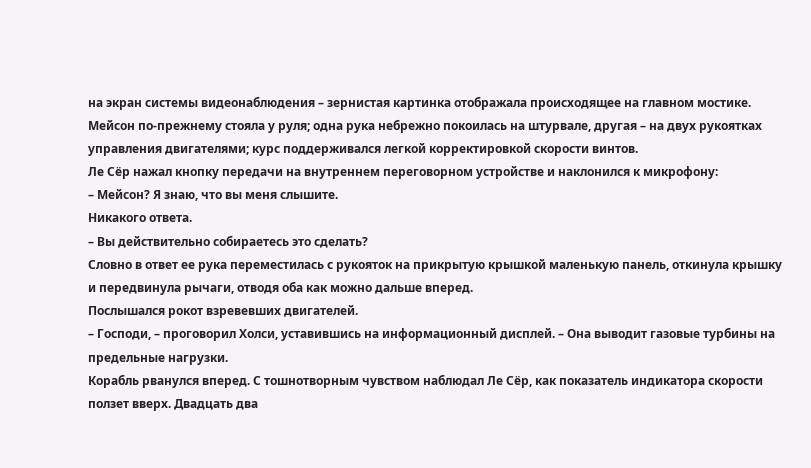на экран системы видеонаблюдения – зернистая картинка отображала происходящее на главном мостике. Мейсон по-прежнему стояла у руля; одна рука небрежно покоилась на штурвале, другая – на двух рукоятках управления двигателями; курс поддерживался легкой корректировкой скорости винтов.
Ле Сёр нажал кнопку передачи на внутреннем переговорном устройстве и наклонился к микрофону:
– Мейсон? Я знаю, что вы меня слышите.
Никакого ответа.
– Вы действительно собираетесь это сделать?
Словно в ответ ее рука переместилась с рукояток на прикрытую крышкой маленькую панель, откинула крышку и передвинула рычаги, отводя оба как можно дальше вперед.
Послышался рокот взревевших двигателей.
– Господи, – проговорил Холси, уставившись на информационный дисплей. – Она выводит газовые турбины на предельные нагрузки.
Корабль рванулся вперед. С тошнотворным чувством наблюдал Ле Сёр, как показатель индикатора скорости ползет вверх. Двадцать два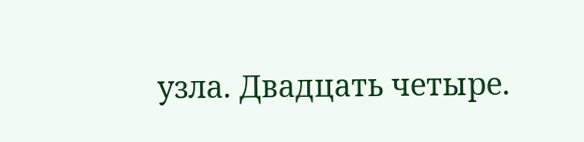узла. Двадцать четыре.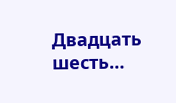Двадцать шесть…